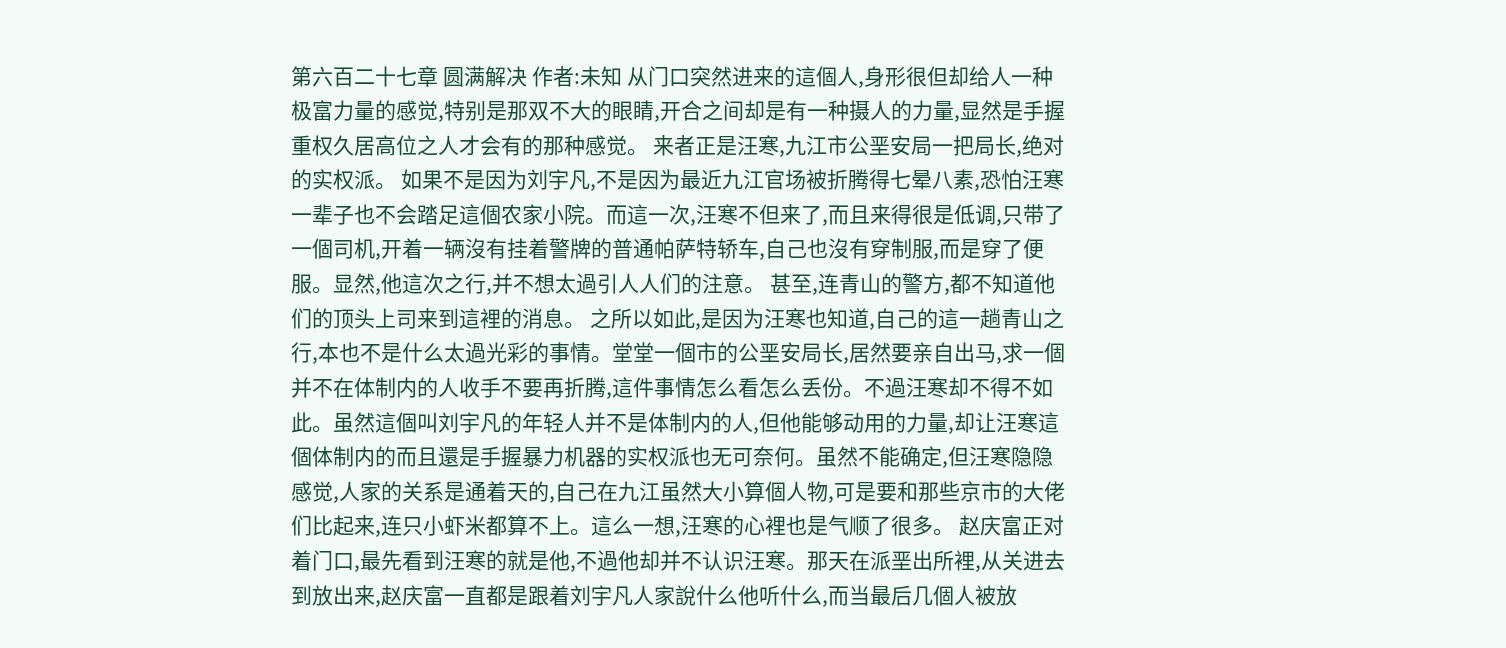第六百二十七章 圆满解决 作者:未知 从门口突然进来的這個人,身形很但却给人一种极富力量的感觉,特别是那双不大的眼睛,开合之间却是有一种摄人的力量,显然是手握重权久居高位之人才会有的那种感觉。 来者正是汪寒,九江市公垩安局一把局长,绝对的实权派。 如果不是因为刘宇凡,不是因为最近九江官场被折腾得七晕八素,恐怕汪寒一辈子也不会踏足這個农家小院。而這一次,汪寒不但来了,而且来得很是低调,只带了一個司机,开着一辆沒有挂着警牌的普通帕萨特轿车,自己也沒有穿制服,而是穿了便服。显然,他這次之行,并不想太過引人人们的注意。 甚至,连青山的警方,都不知道他们的顶头上司来到這裡的消息。 之所以如此,是因为汪寒也知道,自己的這一趟青山之行,本也不是什么太過光彩的事情。堂堂一個市的公垩安局长,居然要亲自出马,求一個并不在体制内的人收手不要再折腾,這件事情怎么看怎么丢份。不過汪寒却不得不如此。虽然這個叫刘宇凡的年轻人并不是体制内的人,但他能够动用的力量,却让汪寒這個体制内的而且還是手握暴力机器的实权派也无可奈何。虽然不能确定,但汪寒隐隐感觉,人家的关系是通着天的,自己在九江虽然大小算個人物,可是要和那些京市的大佬们比起来,连只小虾米都算不上。這么一想,汪寒的心裡也是气顺了很多。 赵庆富正对着门口,最先看到汪寒的就是他,不過他却并不认识汪寒。那天在派垩出所裡,从关进去到放出来,赵庆富一直都是跟着刘宇凡人家說什么他听什么,而当最后几個人被放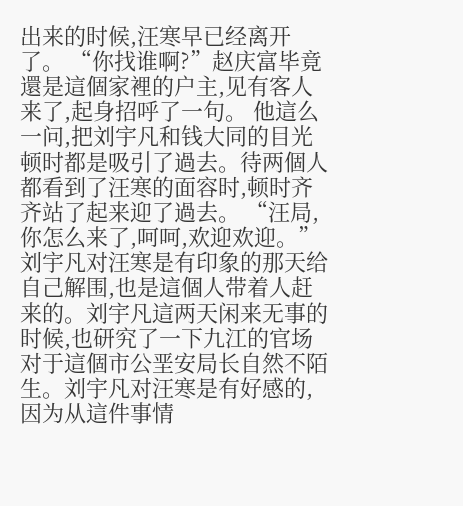出来的时候,汪寒早已经离开了。 “你找谁啊?”赵庆富毕竟還是這個家裡的户主,见有客人来了,起身招呼了一句。 他這么一问,把刘宇凡和钱大同的目光顿时都是吸引了過去。待两個人都看到了汪寒的面容时,顿时齐齐站了起来迎了過去。 “汪局,你怎么来了,呵呵,欢迎欢迎。”刘宇凡对汪寒是有印象的那天给自己解围,也是這個人带着人赶来的。刘宇凡這两天闲来无事的时候,也研究了一下九江的官场对于這個市公垩安局长自然不陌生。刘宇凡对汪寒是有好感的,因为从這件事情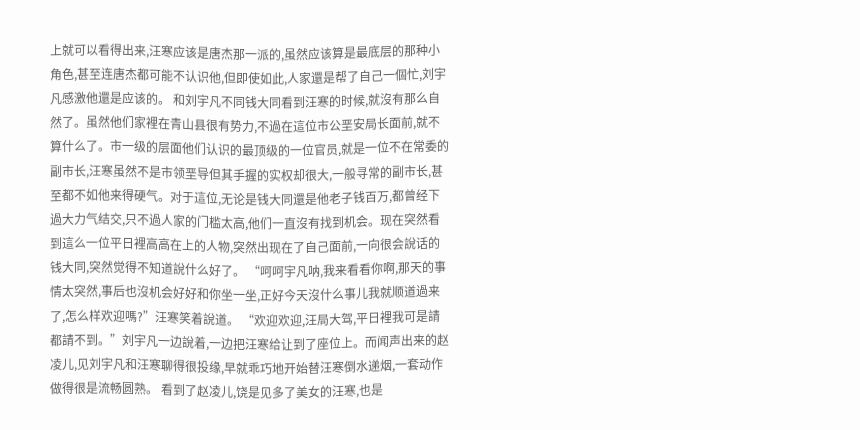上就可以看得出来,汪寒应该是唐杰那一派的,虽然应该算是最底层的那种小角色,甚至连唐杰都可能不认识他,但即使如此,人家還是帮了自己一個忙,刘宇凡感激他還是应该的。 和刘宇凡不同钱大同看到汪寒的时候,就沒有那么自然了。虽然他们家裡在青山县很有势力,不過在這位市公垩安局长面前,就不算什么了。市一级的层面他们认识的最顶级的一位官员,就是一位不在常委的副市长,汪寒虽然不是市领垩导但其手握的实权却很大,一般寻常的副市长,甚至都不如他来得硬气。对于這位,无论是钱大同還是他老子钱百万,都曾经下過大力气结交,只不過人家的门槛太高,他们一直沒有找到机会。现在突然看到這么一位平日裡高高在上的人物,突然出现在了自己面前,一向很会說话的钱大同,突然觉得不知道說什么好了。 “呵呵宇凡呐,我来看看你啊,那天的事情太突然,事后也沒机会好好和你坐一坐,正好今天沒什么事儿我就顺道過来了,怎么样欢迎嗎?”汪寒笑着說道。 “欢迎欢迎,汪局大驾,平日裡我可是請都請不到。”刘宇凡一边說着,一边把汪寒给让到了座位上。而闻声出来的赵凌儿,见刘宇凡和汪寒聊得很投缘,早就乖巧地开始替汪寒倒水递烟,一套动作做得很是流畅圆熟。 看到了赵凌儿,饶是见多了美女的汪寒,也是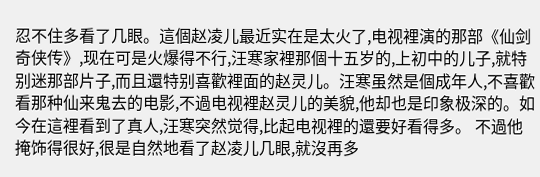忍不住多看了几眼。這個赵凌儿最近实在是太火了,电视裡演的那部《仙剑奇侠传》,现在可是火爆得不行,汪寒家裡那個十五岁的,上初中的儿子,就特别迷那部片子,而且還特别喜歡裡面的赵灵儿。汪寒虽然是個成年人,不喜歡看那种仙来鬼去的电影,不過电视裡赵灵儿的美貌,他却也是印象极深的。如今在這裡看到了真人,汪寒突然觉得,比起电视裡的還要好看得多。 不過他掩饰得很好,很是自然地看了赵凌儿几眼,就沒再多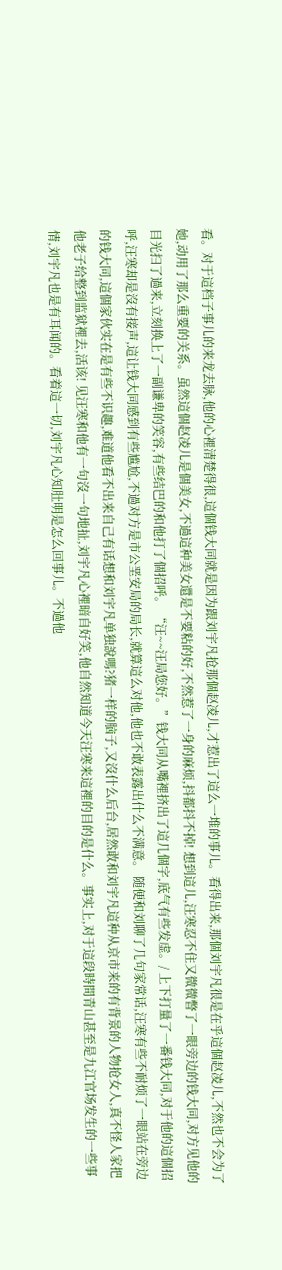看。对于這档子事儿的来龙去脉,他的心裡清楚得很,這個钱大同就是因为跟刘宇凡抢那個赵凌儿,才惹出了這么一堆的事儿。看得出来,那個刘宇凡很是在乎這個赵凌儿,不然也不会为了她,动用了那么重要的关系。虽然這個赵凌儿是個美女,不過這种美女還是不要粘的好,不然惹了一身的麻烦,抖都抖不掉! 想到這儿,汪寒忍不住又微微瞥了一眼旁边的钱大同,对方见他的目光扫了過来,立刻换上了一副谦卑的笑容,有些结巴的和他打了個招呼。 “汪~~汪局您好。”钱大同从嘴裡挤出了這几個字,底气有些发虚。/ 上下打量了一番钱大同,对于他的這個招呼,汪寒却是沒有接声,這让钱大同感到有些尴尬,不過对方是市公垩安局的局长,就算這么对他,他也不敢表露出什么不满意。 随便和刘聊了几句家常话,汪寒有些不耐烦了一眼站在旁边的钱大同,這個家伙实在是有些不识趣,难道他看不出来自己有话想和刘宇凡单独說嗎?猪一样的脑子,又沒什么后台,居然敢和刘宇凡這种从京市来的有背景的人物抢女人,真不怪人家把他老子给整到监狱裡去,活该! 见汪寒和他有一句沒一句地扯,刘宇凡心裡暗自好笑,他自然知道今天汪寒来這裡的目的是什么。事实上,对于這段時間青山甚至是九江官场发生的一些事情,刘宇凡也是有耳闻的。看着這一切,刘宇凡心知肚明是怎么回事儿。不過他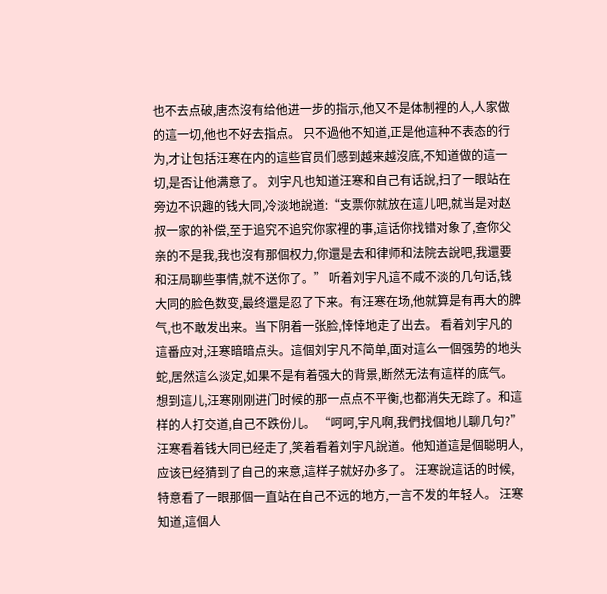也不去点破,唐杰沒有给他进一步的指示,他又不是体制裡的人,人家做的這一切,他也不好去指点。 只不過他不知道,正是他這种不表态的行为,才让包括汪寒在内的這些官员们感到越来越沒底,不知道做的這一切,是否让他满意了。 刘宇凡也知道汪寒和自己有话說,扫了一眼站在旁边不识趣的钱大同,冷淡地說道:“支票你就放在這儿吧,就当是对赵叔一家的补偿,至于追究不追究你家裡的事,這话你找错对象了,查你父亲的不是我,我也沒有那個权力,你還是去和律师和法院去說吧,我還要和汪局聊些事情,就不送你了。” 听着刘宇凡這不咸不淡的几句话,钱大同的脸色数变,最终還是忍了下来。有汪寒在场,他就算是有再大的脾气,也不敢发出来。当下阴着一张脸,悻悻地走了出去。 看着刘宇凡的這番应对,汪寒暗暗点头。這個刘宇凡不简单,面对這么一個强势的地头蛇,居然這么淡定,如果不是有着强大的背景,断然无法有這样的底气。想到這儿,汪寒刚刚进门时候的那一点点不平衡,也都消失无踪了。和這样的人打交道,自己不跌份儿。 “呵呵,宇凡啊,我們找個地儿聊几句?”汪寒看着钱大同已经走了,笑着看着刘宇凡說道。他知道這是個聪明人,应该已经猜到了自己的来意,這样子就好办多了。 汪寒說這话的时候,特意看了一眼那個一直站在自己不远的地方,一言不发的年轻人。 汪寒知道,這個人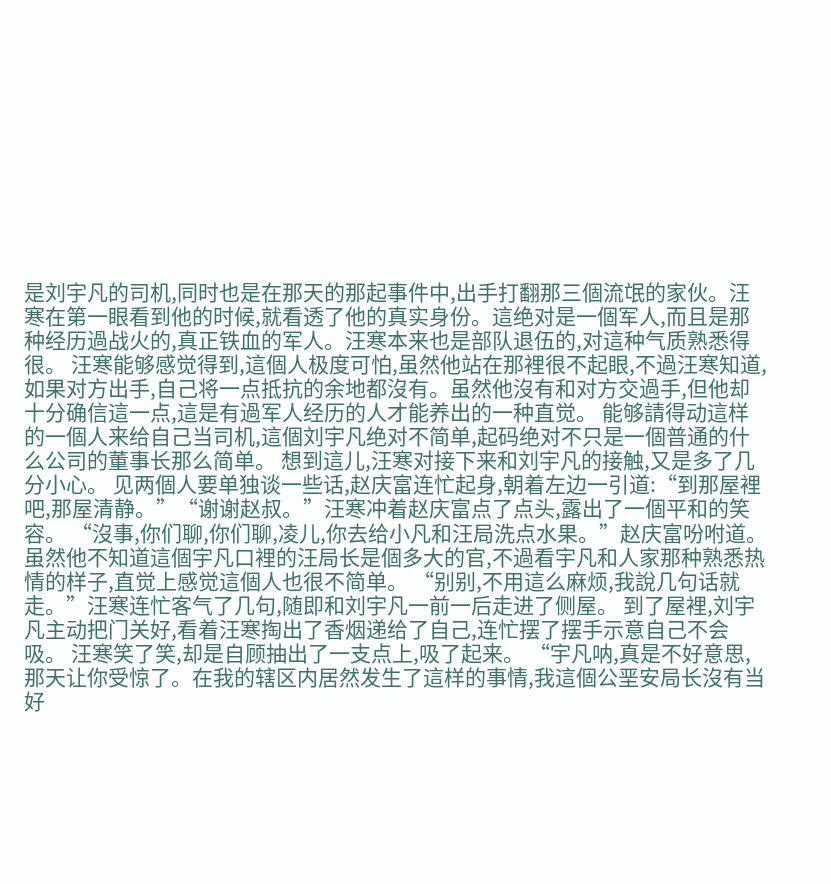是刘宇凡的司机,同时也是在那天的那起事件中,出手打翻那三個流氓的家伙。汪寒在第一眼看到他的时候,就看透了他的真实身份。這绝对是一個军人,而且是那种经历過战火的,真正铁血的军人。汪寒本来也是部队退伍的,对這种气质熟悉得很。 汪寒能够感觉得到,這個人极度可怕,虽然他站在那裡很不起眼,不過汪寒知道,如果对方出手,自己将一点抵抗的余地都沒有。虽然他沒有和对方交過手,但他却十分确信這一点,這是有過军人经历的人才能养出的一种直觉。 能够請得动這样的一個人来给自己当司机,這個刘宇凡绝对不简单,起码绝对不只是一個普通的什么公司的董事长那么简单。 想到這儿,汪寒对接下来和刘宇凡的接触,又是多了几分小心。 见两個人要单独谈一些话,赵庆富连忙起身,朝着左边一引道:“到那屋裡吧,那屋清静。”“谢谢赵叔。”汪寒冲着赵庆富点了点头,露出了一個平和的笑容。 “沒事,你们聊,你们聊,凌儿,你去给小凡和汪局洗点水果。”赵庆富吩咐道。虽然他不知道這個宇凡口裡的汪局长是個多大的官,不過看宇凡和人家那种熟悉热情的样子,直觉上感觉這個人也很不简单。 “别别,不用這么麻烦,我說几句话就走。”汪寒连忙客气了几句,随即和刘宇凡一前一后走进了侧屋。 到了屋裡,刘宇凡主动把门关好,看着汪寒掏出了香烟递给了自己,连忙摆了摆手示意自己不会吸。 汪寒笑了笑,却是自顾抽出了一支点上,吸了起来。 “宇凡呐,真是不好意思,那天让你受惊了。在我的辖区内居然发生了這样的事情,我這個公垩安局长沒有当好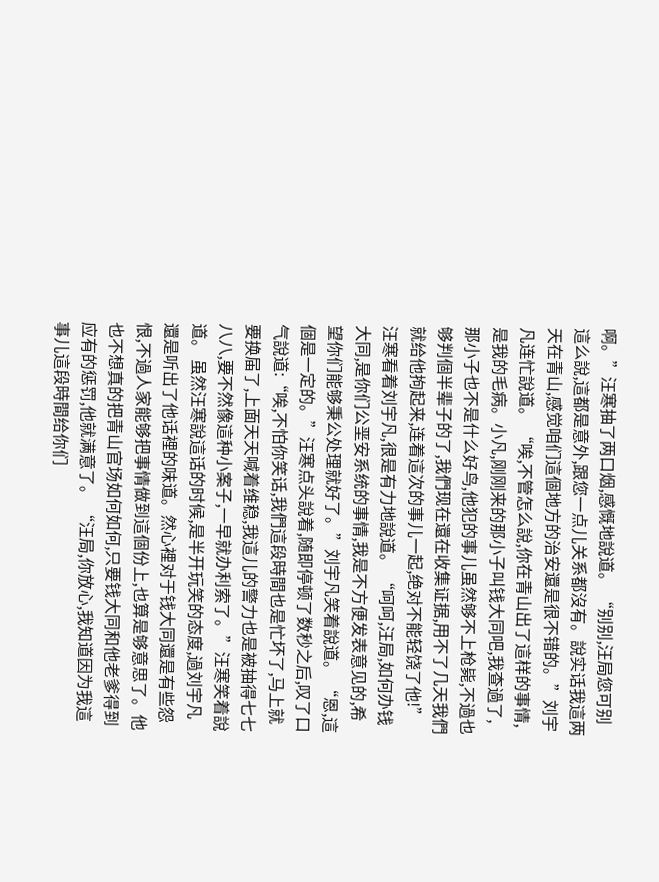啊。”汪寒抽了两口烟,感慨地說道。 “别别,汪局您可别這么說,這都是意外,跟您一点儿关系都沒有。說实话我這两天在青山,感觉咱们這個地方的治安還是很不错的。”刘宇凡连忙說道。 “唉,不管怎么說,你在青山出了這样的事情,是我的毛病。小凡,刚刚来的那小子叫钱大同吧,我查過了,那小子也不是什么好鸟,他犯的事儿虽然够不上枪毙,不過也够判個半辈子的了,我們现在還在收集证据,用不了几天我們就给他拘起来,连着這次的事儿一起,绝对不能轻饶了他!”汪寒看着刘宇凡,很是有力地說道。 “呵呵,汪局,如何办钱大同,是你们公垩安系统的事情,我是不方便发表意见的,希望你们能够秉公处理就好了。”刘宇凡笑着說道。 “恩,這個是一定的。”汪寒点头說着,随即停顿了数秒之后,叹了口气說道:“唉,不怕你笑话,我們這段時間也是忙坏了,马上就要换届了,上面天天喊着维稳,我這儿的警力也是被抽得七七八八,要不然像這种小案子,一早就办利索了。”汪寒笑着說道。 虽然汪寒說這话的时候,是半开玩笑的态度,過刘宇凡還是听出了他话裡的味道。然心裡对于钱大同還是有些怨恨,不過人家能够把事情做到這個份上,也算是够意思了。他也不想真的把青山官场如何如何,只要钱大同和他老爹得到应有的惩罚,他就满意了。 “汪局,你放心,我知道因为我這事儿這段時間给你们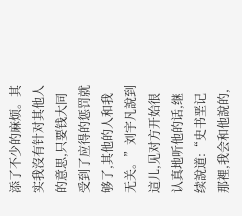添了不少的麻烦。其实我沒有针对其他人的意思,只要钱大同受到了应得的惩罚就够了,其他的人和我无关。”刘宇凡說到這儿,见对方开始很认真地听他的话,继续說道:“史书垩记那裡,我会和他說的,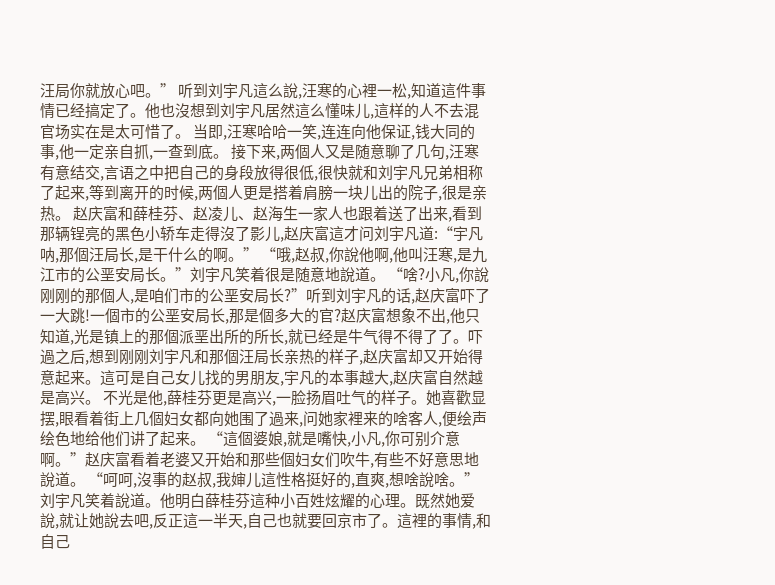汪局你就放心吧。” 听到刘宇凡這么說,汪寒的心裡一松,知道這件事情已经搞定了。他也沒想到刘宇凡居然這么懂味儿,這样的人不去混官场实在是太可惜了。 当即,汪寒哈哈一笑,连连向他保证,钱大同的事,他一定亲自抓,一查到底。 接下来,两個人又是随意聊了几句,汪寒有意结交,言语之中把自己的身段放得很低,很快就和刘宇凡兄弟相称了起来,等到离开的时候,两個人更是搭着肩膀一块儿出的院子,很是亲热。 赵庆富和薛桂芬、赵凌儿、赵海生一家人也跟着送了出来,看到那辆锃亮的黑色小轿车走得沒了影儿,赵庆富這才问刘宇凡道:“宇凡呐,那個汪局长,是干什么的啊。” “哦,赵叔,你說他啊,他叫汪寒,是九江市的公垩安局长。”刘宇凡笑着很是随意地說道。 “啥?小凡,你說刚刚的那個人,是咱们市的公垩安局长?”听到刘宇凡的话,赵庆富吓了一大跳!一個市的公垩安局长,那是個多大的官?赵庆富想象不出,他只知道,光是镇上的那個派垩出所的所长,就已经是牛气得不得了了。吓過之后,想到刚刚刘宇凡和那個汪局长亲热的样子,赵庆富却又开始得意起来。這可是自己女儿找的男朋友,宇凡的本事越大,赵庆富自然越是高兴。 不光是他,薛桂芬更是高兴,一脸扬眉吐气的样子。她喜歡显摆,眼看着街上几個妇女都向她围了過来,问她家裡来的啥客人,便绘声绘色地给他们讲了起来。 “這個婆娘,就是嘴快,小凡,你可别介意啊。”赵庆富看着老婆又开始和那些個妇女们吹牛,有些不好意思地說道。 “呵呵,沒事的赵叔,我婶儿這性格挺好的,直爽,想啥說啥。”刘宇凡笑着說道。他明白薛桂芬這种小百姓炫耀的心理。既然她爱說,就让她說去吧,反正這一半天,自己也就要回京市了。這裡的事情,和自己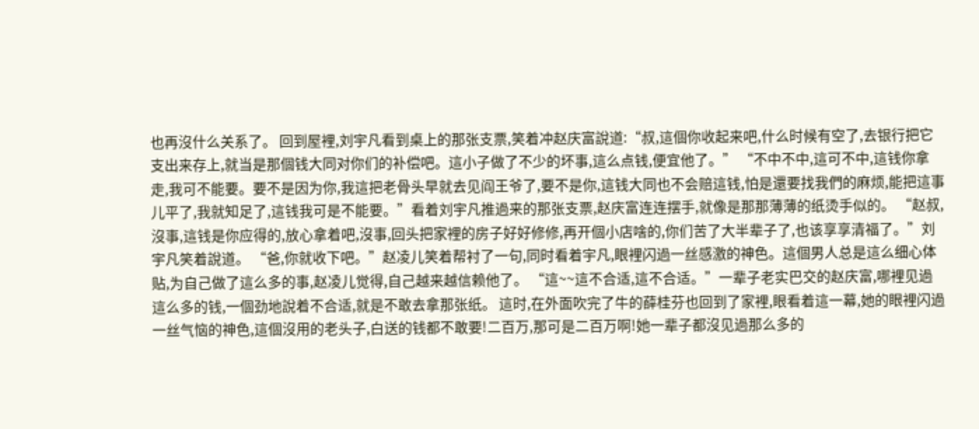也再沒什么关系了。 回到屋裡,刘宇凡看到桌上的那张支票,笑着冲赵庆富說道:“叔,這個你收起来吧,什么时候有空了,去银行把它支出来存上,就当是那個钱大同对你们的补偿吧。這小子做了不少的坏事,這么点钱,便宜他了。” “不中不中,這可不中,這钱你拿走,我可不能要。要不是因为你,我這把老骨头早就去见阎王爷了,要不是你,這钱大同也不会赔這钱,怕是還要找我們的麻烦,能把這事儿平了,我就知足了,這钱我可是不能要。”看着刘宇凡推過来的那张支票,赵庆富连连摆手,就像是那那薄薄的纸烫手似的。 “赵叔,沒事,這钱是你应得的,放心拿着吧,沒事,回头把家裡的房子好好修修,再开個小店啥的,你们苦了大半辈子了,也该享享清福了。”刘宇凡笑着說道。 “爸,你就收下吧。”赵凌儿笑着帮衬了一句,同时看着宇凡,眼裡闪過一丝感激的神色。這個男人总是這么细心体贴,为自己做了這么多的事,赵凌儿觉得,自己越来越信赖他了。 “這~~這不合适,這不合适。”一辈子老实巴交的赵庆富,哪裡见過這么多的钱,一個劲地說着不合适,就是不敢去拿那张纸。 這时,在外面吹完了牛的薛桂芬也回到了家裡,眼看着這一幕,她的眼裡闪過一丝气恼的神色,這個沒用的老头子,白送的钱都不敢要!二百万,那可是二百万啊!她一辈子都沒见過那么多的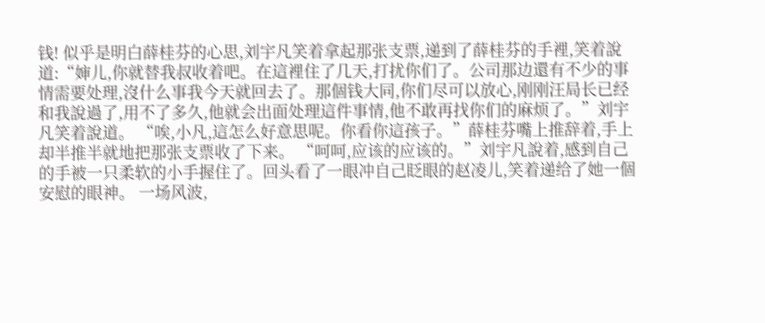钱! 似乎是明白薛桂芬的心思,刘宇凡笑着拿起那张支票,递到了薛桂芬的手裡,笑着說道:“婶儿,你就替我叔收着吧。在這裡住了几天,打扰你们了。公司那边還有不少的事情需要处理,沒什么事我今天就回去了。那個钱大同,你们尽可以放心,刚刚汪局长已经和我說過了,用不了多久,他就会出面处理這件事情,他不敢再找你们的麻烦了。”刘宇凡笑着說道。 “唉,小凡,這怎么好意思呢。你看你這孩子。”薛桂芬嘴上推辞着,手上却半推半就地把那张支票收了下来。 “呵呵,应该的应该的。”刘宇凡說着,感到自己的手被一只柔软的小手握住了。回头看了一眼冲自己眨眼的赵凌儿,笑着递给了她一個安慰的眼神。 一场风波,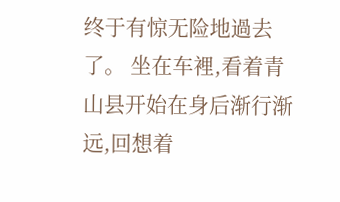终于有惊无险地過去了。 坐在车裡,看着青山县开始在身后渐行渐远,回想着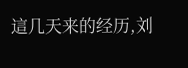這几天来的经历,刘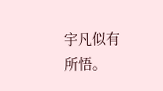宇凡似有所悟。